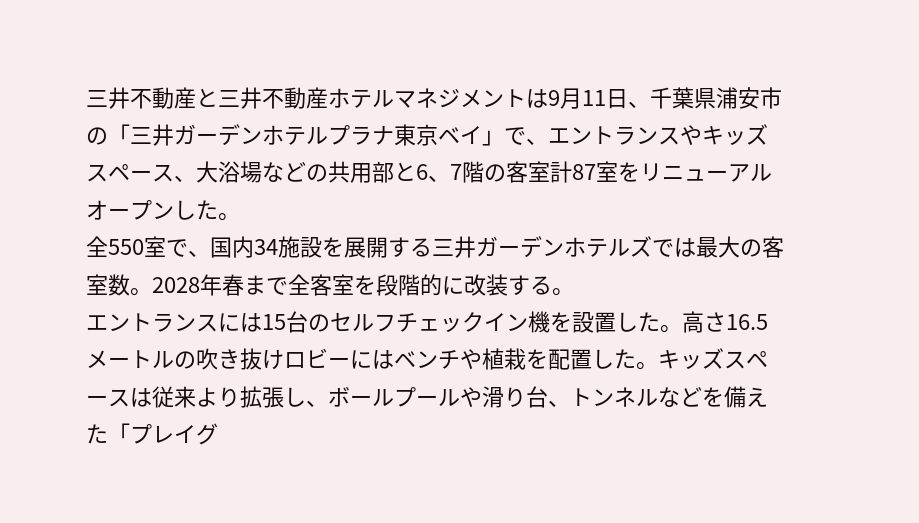三井不動産と三井不動産ホテルマネジメントは9月11日、千葉県浦安市の「三井ガーデンホテルプラナ東京ベイ」で、エントランスやキッズスペース、大浴場などの共用部と6、7階の客室計87室をリニューアルオープンした。
全550室で、国内34施設を展開する三井ガーデンホテルズでは最大の客室数。2028年春まで全客室を段階的に改装する。
エントランスには15台のセルフチェックイン機を設置した。高さ16.5メートルの吹き抜けロビーにはベンチや植栽を配置した。キッズスペースは従来より拡張し、ボールプールや滑り台、トンネルなどを備えた「プレイグ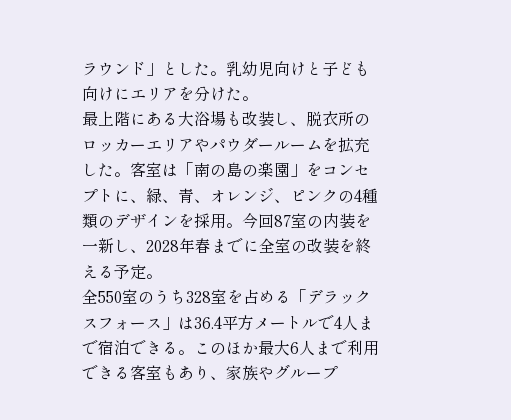ラウンド」とした。乳幼児向けと子ども向けにエリアを分けた。
最上階にある大浴場も改装し、脱衣所のロッカーエリアやパウダールームを拡充した。客室は「南の島の楽園」をコンセプトに、緑、青、オレンジ、ピンクの4種類のデザインを採用。今回87室の内装を一新し、2028年春までに全室の改装を終える予定。
全550室のうち328室を占める「デラックスフォース」は36.4平方メートルで4人まで宿泊できる。このほか最大6人まで利用できる客室もあり、家族やグループ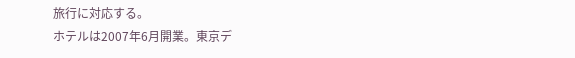旅行に対応する。
ホテルは2007年6月開業。東京デ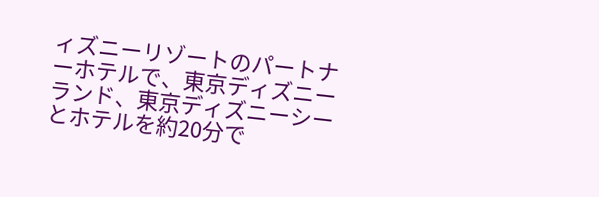ィズニーリゾートのパートナーホテルで、東京ディズニーランド、東京ディズニーシーとホテルを約20分で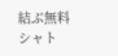結ぶ無料シャト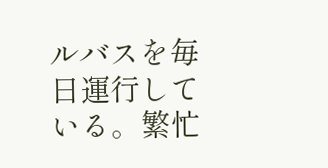ルバスを毎日運行している。繁忙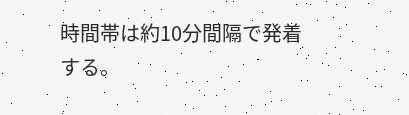時間帯は約10分間隔で発着する。